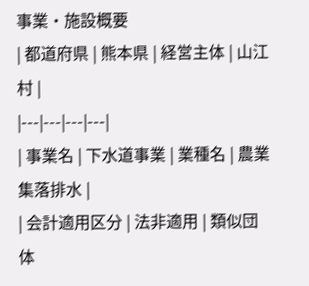事業・施設概要
| 都道府県 | 熊本県 | 経営主体 | 山江村 |
|---|---|---|---|
| 事業名 | 下水道事業 | 業種名 | 農業集落排水 |
| 会計適用区分 | 法非適用 | 類似団体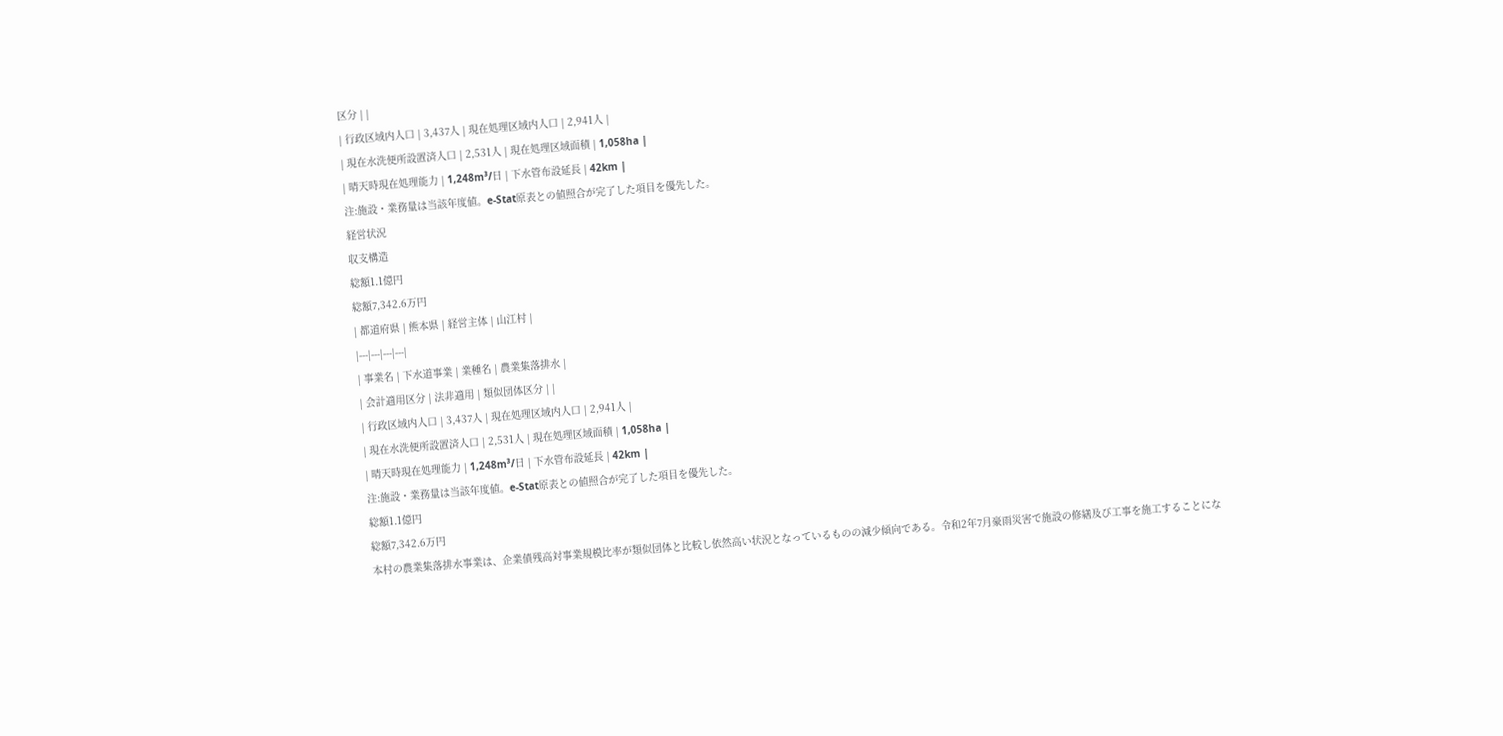区分 | |
| 行政区域内人口 | 3,437人 | 現在処理区域内人口 | 2,941人 |
| 現在水洗便所設置済人口 | 2,531人 | 現在処理区域面積 | 1,058ha |
| 晴天時現在処理能力 | 1,248m³/日 | 下水管布設延長 | 42km |
注:施設・業務量は当該年度値。e-Stat原表との値照合が完了した項目を優先した。
経営状況
収支構造
総額1.1億円
総額7,342.6万円
| 都道府県 | 熊本県 | 経営主体 | 山江村 |
|---|---|---|---|
| 事業名 | 下水道事業 | 業種名 | 農業集落排水 |
| 会計適用区分 | 法非適用 | 類似団体区分 | |
| 行政区域内人口 | 3,437人 | 現在処理区域内人口 | 2,941人 |
| 現在水洗便所設置済人口 | 2,531人 | 現在処理区域面積 | 1,058ha |
| 晴天時現在処理能力 | 1,248m³/日 | 下水管布設延長 | 42km |
注:施設・業務量は当該年度値。e-Stat原表との値照合が完了した項目を優先した。
総額1.1億円
総額7,342.6万円
本村の農業集落排水事業は、企業債残高対事業規模比率が類似団体と比較し依然高い状況となっているものの減少傾向である。令和2年7月豪雨災害で施設の修繕及び工事を施工することにな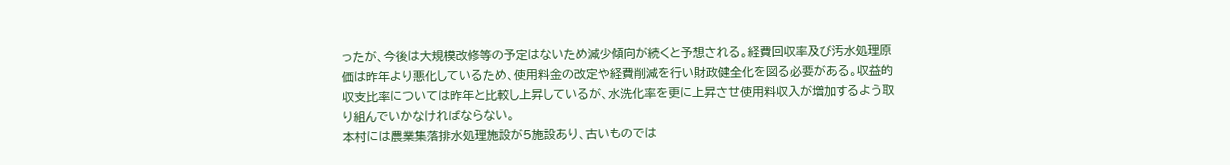ったが、今後は大規模改修等の予定はないため減少傾向が続くと予想される。経費回収率及び汚水処理原価は昨年より悪化しているため、使用料金の改定や経費削減を行い財政健全化を図る必要がある。収益的収支比率については昨年と比較し上昇しているが、水洗化率を更に上昇させ使用料収入が増加するよう取り組んでいかなければならない。
本村には農業集落排水処理施設が5施設あり、古いものでは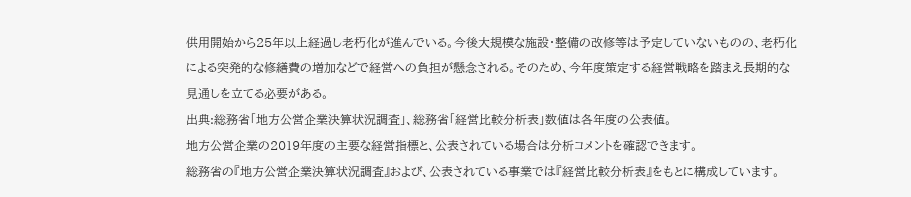供用開始から25年以上経過し老朽化が進んでいる。今後大規模な施設・整備の改修等は予定していないものの、老朽化による突発的な修繕費の増加などで経営への負担が懸念される。そのため、今年度策定する経営戦略を踏まえ長期的な見通しを立てる必要がある。
出典:総務省「地方公営企業決算状況調査」、総務省「経営比較分析表」数値は各年度の公表値。
地方公営企業の2019年度の主要な経営指標と、公表されている場合は分析コメントを確認できます。
総務省の『地方公営企業決算状況調査』および、公表されている事業では『経営比較分析表』をもとに構成しています。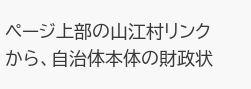ページ上部の山江村リンクから、自治体本体の財政状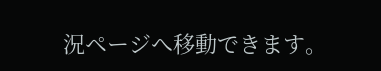況ページへ移動できます。